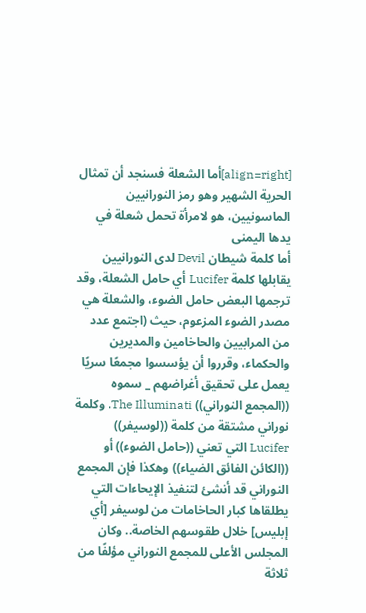[align=right]أما الشعلة فسنجد أن تمثال الحرية الشهير وهو رمز النورانيين الماسونيين، هو لامرأة تحمل شعلة في يدها اليمنى
أما كلمة شيطان Devil لدى النورانيين يقابلها كلمة Lucifer أي حامل الشعلة، وقد ترجمها البعض حامل الضوء، والشعلة هي مصدر الضوء المزعوم، حيث (اجتمع عدد من المرابيين والحاخامين والمديرين والحكماء، وقرروا أن يؤسسوا مجمعًا سريًا يعمل على تحقيق أغراضهم _ سموه ((المجمع النوراني)) The Illuminati. وكلمة نوراني مشتقة من كلمة ((لوسيفر)) Lucifer التي تعني ((حامل الضوء)) أو ((الكائن الفائق الضياء)) وهكذا فإن المجمع النوراني قد أنشئ لتنفيذ الإيحاءات التي يطلقاها كبار الحاخامات من لوسيفر [أي إبليس] خلال طقوسهم الخاصة.. وكان المجلس الأعلى للمجمع النوراني مؤلفًا من ثلاثة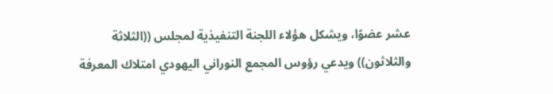عشر عضوًا، ويشكل هؤلاء اللجنة التنفيذية لمجلس ((الثلاثة والثلاثون)) ويدعي رؤوس المجمع النوراني اليهودي امتلاك المعرفة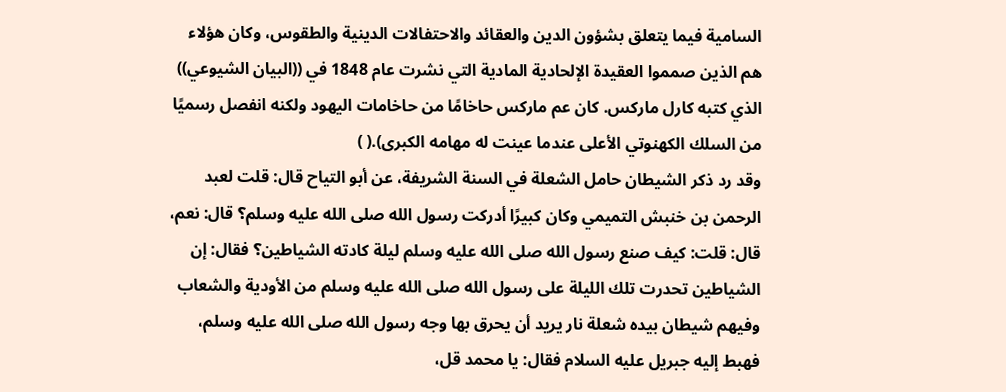السامية فيما يتعلق بشؤون الدين والعقائد والاحتفالات الدينية والطقوس، وكان هؤلاء هم الذين صمموا العقيدة الإلحادية المادية التي نشرت عام 1848 في ((البيان الشيوعي)) الذي كتبه كارل ماركس. كان عم ماركس حاخامًا من حاخامات اليهود ولكنه انفصل رسميًا من السلك الكهنوتي الأعلى عندما عينت له مهامه الكبرى).( )
وقد رد ذكر الشيطان حامل الشعلة في السنة الشريفة، عن أبو التياح قال: قلت لعبد الرحمن بن خنبش التميمي وكان كبيرًا أدركت رسول الله صلى الله عليه وسلم؟ قال: نعم، قال: قلت: كيف صنع رسول الله صلى الله عليه وسلم ليلة كادته الشياطين؟ فقال: إن الشياطين تحدرت تلك الليلة على رسول الله صلى الله عليه وسلم من الأودية والشعاب وفيهم شيطان بيده شعلة نار يريد أن يحرق بها وجه رسول الله صلى الله عليه وسلم، فهبط إليه جبريل عليه السلام فقال: يا محمد قل،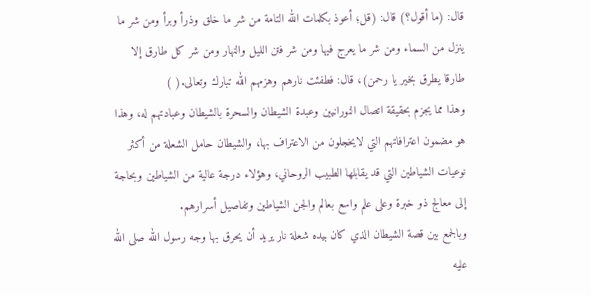قال: (ما أقول؟) قال: (قل؛ أعوذ بكلمات الله التامة من شر ما خلق وذرأ وبرأ ومن شر ما ينزل من السماء ومن شر ما يعرج فيها ومن شر فتن الليل والنهار ومن شر كل طارق إلا طارقا يطرق بخير يا رحمن)، قال: فطفئت نارهم وهزمهم الله تبارك وتعالى.( )
وهذا مما يجزم بحقيقة اتصال النورانيين وعبدة الشيطان والسحرة بالشيطان وعبادتهم له، وهذا هو مضمون اعترافاتهم التي لايخجلون من الاعتراف بها، والشيطان حامل الشعلة من أكثر نوعيات الشياطين التي قد يقابلها الطبيب الروحاني، وهؤلاء درجة عالية من الشياطين وبحاجة إلى معالج ذو خبرة وعلى علم واسع بعالم والجن الشياطين وتفاصيل أسرارهم.
وبالجمع بين قصة الشيطان الذي كان بيده شعلة نار يريد أن يحرق بها وجه رسول الله صلى الله عليه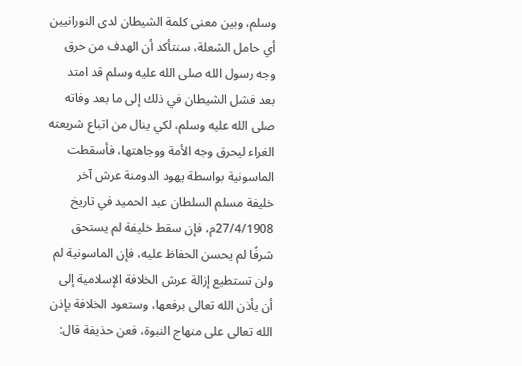وسلم، وبين معنى كلمة الشيطان لدى النورانيين أي حامل الشعلة، سنتأكد أن الهدف من حرق وجه رسول الله صلى الله عليه وسلم قد امتد بعد فشل الشيطان في ذلك إلى ما بعد وفاته صلى الله عليه وسلم، لكي ينال من اتباع شريعته الغراء ليحرق وجه الأمة ووجاهتها، فأسقطت الماسونية بواسطة يهود الدومنة عرش آخر خليفة مسلم السلطان عبد الحميد في تاريخ 27/4/1908م، فإن سقط خليفة لم يستحق شرفًا لم يحسن الحفاظ عليه، فإن الماسونية لم ولن تستطيع إزالة عرش الخلافة الإسلامية إلى أن يأذن الله تعالى برفعها، وستعود الخلافة بإذن الله تعالى على منهاج النبوة، فعن حذيفة قال: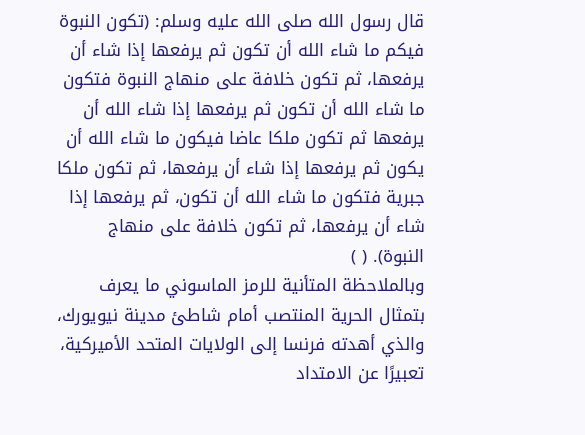قال رسول الله صلى الله عليه وسلم: (تكون النبوة فيكم ما شاء الله أن تكون ثم يرفعها إذا شاء أن يرفعها، ثم تكون خلافة على منهاج النبوة فتكون ما شاء الله أن تكون ثم يرفعها إذا شاء الله أن يرفعها ثم تكون ملكا عاضا فيكون ما شاء الله أن يكون ثم يرفعها إذا شاء أن يرفعها، ثم تكون ملكا جبرية فتكون ما شاء الله أن تكون، ثم يرفعها إذا شاء أن يرفعها، ثم تكون خلافة على منهاج النبوة). ( )
وبالملاحظة المتأنية للرمز الماسوني ما يعرف بتمثال الحرية المنتصب أمام شاطئ مدينة نيويورك، والذي أهدته فرنسا إلى الولايات المتحد الأميركية، تعبيرًا عن الامتداد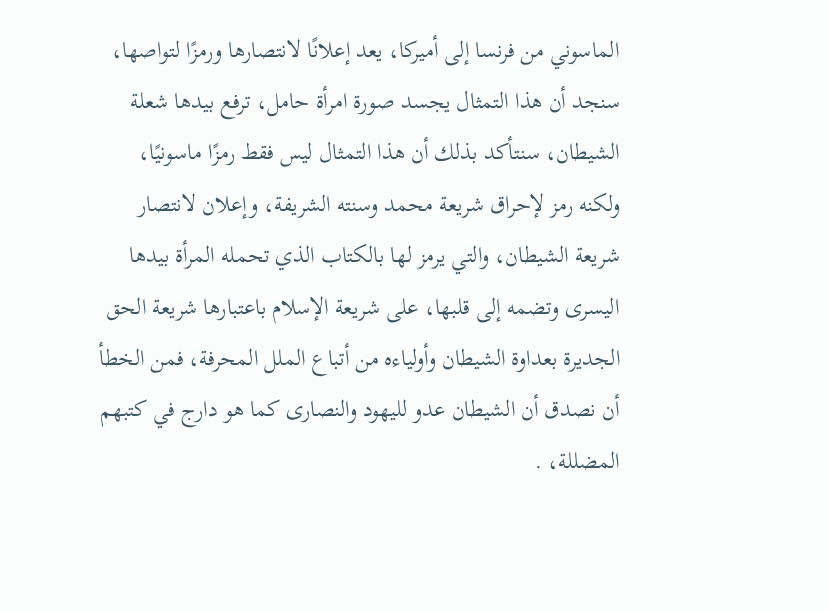الماسوني من فرنسا إلى أميركا، يعد إعلانًا لانتصارها ورمزًا لتواصها، سنجد أن هذا التمثال يجسد صورة امرأة حامل، ترفع بيدها شعلة الشيطان، سنتأكد بذلك أن هذا التمثال ليس فقط رمزًا ماسونيًا، ولكنه رمز لإحراق شريعة محمد وسنته الشريفة، وإعلان لانتصار شريعة الشيطان، والتي يرمز لها بالكتاب الذي تحمله المرأة بيدها اليسرى وتضمه إلى قلبها، على شريعة الإسلام باعتبارها شريعة الحق الجديرة بعداوة الشيطان وأولياءه من أتباع الملل المحرفة، فمن الخطأ أن نصدق أن الشيطان عدو لليهود والنصارى كما هو دارج في كتبهم المضللة، .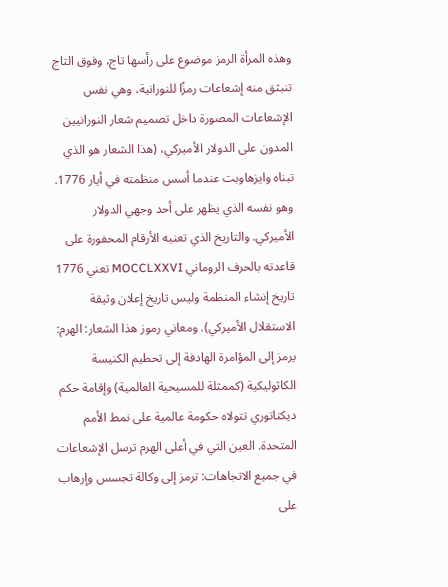وهذه المرأة الرمز موضوع على رأسها تاج، وفوق التاج تنبثق منه إشعاعات رمزًا للنورانية، وهي نفس الإشعاعات المصورة داخل تصميم شعار النورانيين المدون على الدولار الأميركي، (هذا الشعار هو الذي تبناه وايزهاوبت عندما أسس منظمته في أيار 1776. وهو نفسه الذي يظهر على أحد وجهي الدولار الأميركي. والتاريخ الذي تعنيه الأرقام المحفورة على قاعدته بالحرف الروماني MOCCLXXVI تعني 1776 تاريخ إنشاء المنظمة وليس تاريخ إعلان وثيقة الاستقلال الأميركي). ومعاني رموز هذا الشعار: الهرم: يرمز إلى المؤامرة الهادفة إلى تحطيم الكنيسة الكاثوليكية (كممثلة للمسيحية العالمية) وإقامة حكم ديكتاتوري تتولاه حكومة عالمية على نمط الأمم المتحدة. العين التي في أعلى الهرم ترسل الإشعاعات في جميع الاتجاهات: ترمز إلى وكالة تجسس وإرهاب على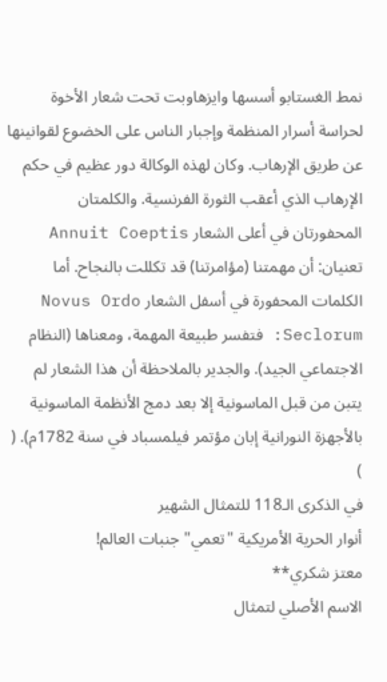نمط الغستابو أسسها وايزهاوبت تحت شعار الأخوة لحراسة أسرار المنظمة وإجبار الناس على الخضوع لقوانينها عن طريق الإرهاب. وكان لهذه الوكالة دور عظيم في حكم الإرهاب الذي أعقب الثورة الفرنسية. والكلمتان المحفورتان في أعلى الشعار Annuit Coeptis تعنيان: أن مهمتنا (مؤامرتنا) قد تكللت بالنجاح. أما الكلمات المحفورة في أسفل الشعار Novus Ordo Seclorum: فتفسر طبيعة المهمة، ومعناها (النظام الاجتماعي الجيد). والجدير بالملاحظة أن هذا الشعار لم يتبن من قبل الماسونية إلا بعد دمج الأنظمة الماسونية بالأجهزة النورانية إبان مؤتمر فيلمسباد في سنة 1782م). ( )
في الذكرى الـ118 للتمثال الشهير
أنوار الحرية الأمريكية "تعمي" جنبات العالم!
معتز شكري**
الاسم الأصلي لتمثال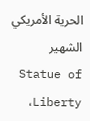الحرية الأمريكي الشهير Statue of Liberty،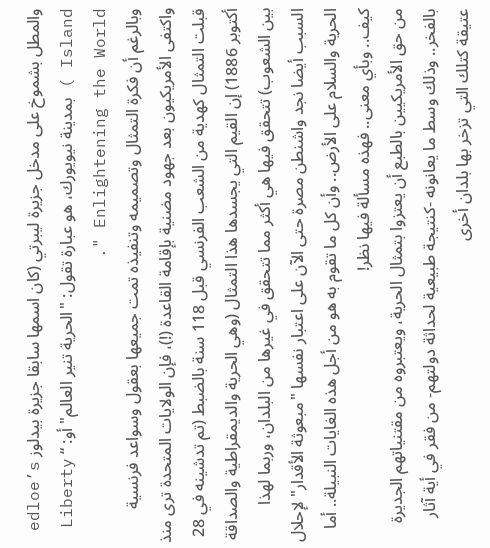والمطل بشموخ على مدخل جزيرة ليبرتي (كان اسمها سابقا جزيرة بيدلوز edloe’s Island ) بمدينة نيويورك، هو عبارة تقول: "الحرية تنير العالم" أو: “ Liberty Enlightening the World ".
وبالرغم أن فكرة التمثال وتصميمه وتنفيذه تمت جميعها بعقول وسواعد فرنسية واكتفى الأمريكيون بعد جهود مضنية بإقامة القاعدة (!)، فإن الولايات المتحدة ترى منذ قبلت التمثال كهدية من الشعب الفرنسي قبل 118 سنة بالضبط (تم تدشينه في 28 أكتوبر 1886) إن القيم التي يجسدها هذا التمثال (وهي الحرية والديمقراطية والصداقة بين الشعوب) تتحقق فيها هي أكثر مما تتحقق في غيرها من البلدان، وربما لهذا السبب أيضا نجد واشنطن مصرة حتى الآن على اعتبار نفسها "مبعوثة الأقدار" لإحلال الحرية والسلام على الأرض.. وأن كل ما تقوم به هو من أجل هذه الغايات النبيلة.. أما كيف.. وبأي معنى.. فهذه مسألة فيها نظر!
من حق الأمريكيين بالطبع أن يعتزوا بتمثال الحرية، ويعتبروه من مقتنياتهم الجديرة بالفخر.. وذلك وسط ما يعانونه -كنتيجة طبيعية لحداثة دولتهم- من فقر في أية آثار عتيقة كتلك التي تزخر بها بلدان أخرى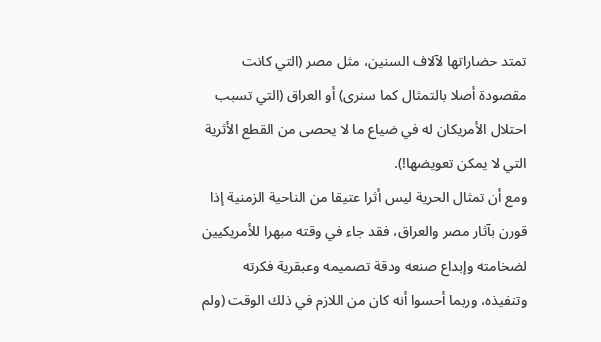تمتد حضاراتها لآلاف السنين، مثل مصر (التي كانت مقصودة أصلا بالتمثال كما سنرى) أو العراق (التي تسبب احتلال الأمريكان له في ضياع ما لا يحصى من القطع الأثرية التي لا يمكن تعويضها!).
ومع أن تمثال الحرية ليس أثرا عتيقا من الناحية الزمنية إذا قورن بآثار مصر والعراق، فقد جاء في وقته مبهرا للأمريكيين لضخامته وإبداع صنعه ودقة تصميمه وعبقرية فكرته وتنفيذه، وربما أحسوا أنه كان من اللازم في ذلك الوقت (ولم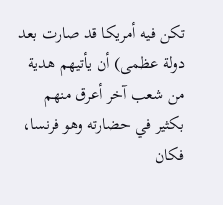تكن فيه أمريكا قد صارت بعد دولة عظمى) أن يأتيهم هدية من شعب آخر أعرق منهم بكثير في حضارته وهو فرنسا، فكان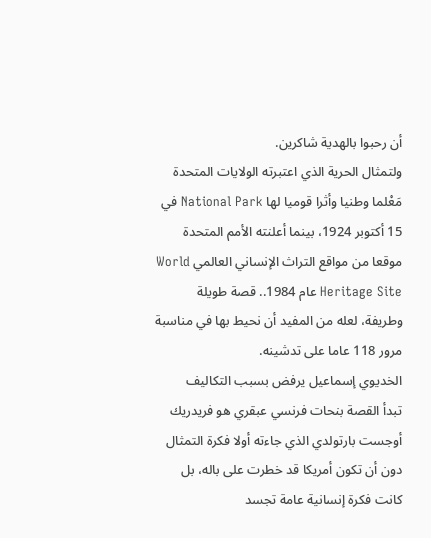أن رحبوا بالهدية شاكرين.
ولتمثال الحرية الذي اعتبرته الولايات المتحدة مَعْلما وطنيا وأثرا قوميا لها National Park في 15 أكتوبر 1924، بينما أعلنته الأمم المتحدة موقعا من مواقع التراث الإنساني العالمي World Heritage Site عام 1984.. قصة طويلة وطريفة، لعله من المفيد أن نحيط بها في مناسبة مرور 118 عاما على تدشينه.
الخديوي إسماعيل يرفض بسبب التكاليف
تبدأ القصة بنحات فرنسي عبقري هو فريدريك أوجست بارتولدي الذي جاءته أولا فكرة التمثال دون أن تكون أمريكا قد خطرت على باله، بل كانت فكرة إنسانية عامة تجسد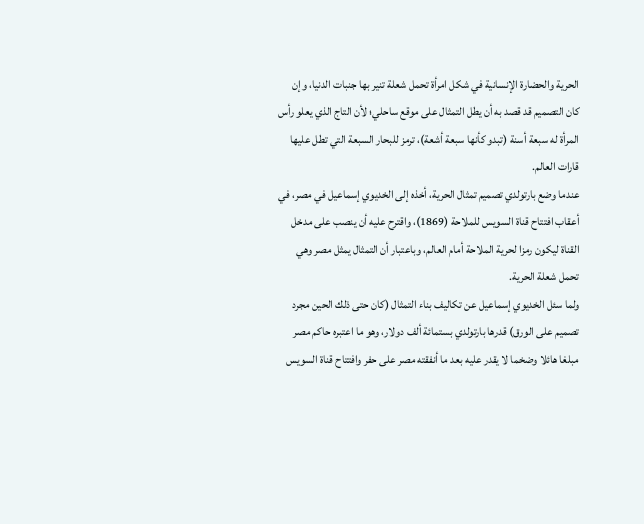الحرية والحضارة الإنسانية في شكل امرأة تحمل شعلة تنير بها جنبات الدنيا، وإن كان التصميم قد قصد به أن يطل التمثال على موقع ساحلي؛ لأن التاج الذي يعلو رأس المرأة له سبعة أسنة (تبدو كأنها سبعة أشعة)، ترمز للبحار السبعة التي تطل عليها قارات العالم.
عندما وضع بارتولدي تصميم تمثال الحرية، أخذه إلى الخديوي إسماعيل في مصر، في أعقاب افتتاح قناة السويس للملاحة (1869)، واقترح عليه أن ينصب على مدخل القناة ليكون رمزا لحرية الملاحة أمام العالم، وباعتبار أن التمثال يمثل مصر وهي تحمل شعلة الحرية.
ولما سئل الخديوي إسماعيل عن تكاليف بناء التمثال (كان حتى ذلك الحين مجرد تصميم على الورق) قدرها بارتولدي بستمائة ألف دولار، وهو ما اعتبره حاكم مصر مبلغا هائلا وضخما لا يقدر عليه بعد ما أنفقته مصر على حفر وافتتاح قناة السويس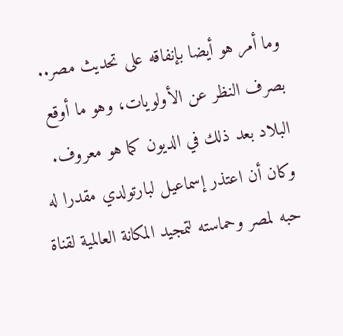وما أمر هو أيضا بإنفاقه على تحديث مصر.. بصرف النظر عن الأولويات، وهو ما أوقع البلاد بعد ذلك في الديون كما هو معروف. وكان أن اعتذر إسماعيل لبارتولدي مقدرا له حبه لمصر وحماسته لتمجيد المكانة العالمية لقناة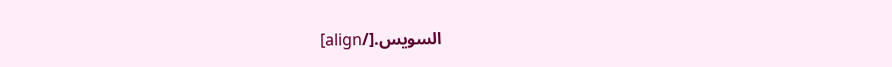السويس.[/align]